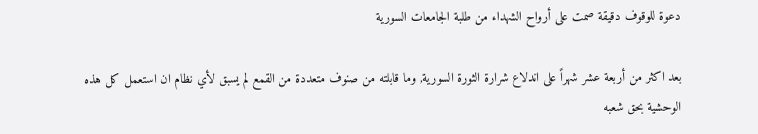دعوة للوقوف دقيقة صمت على أرواح الشهداء من طلبة الجامعات السورية

بعد اكثر من أربعة عشر شهراً على اندلاع شرارة الثورة السورية, وما قابلته من صنوف متعددة من القمع لم يسبق لأي نظام ان استعمل كل هذه الوحشية بحق شعبه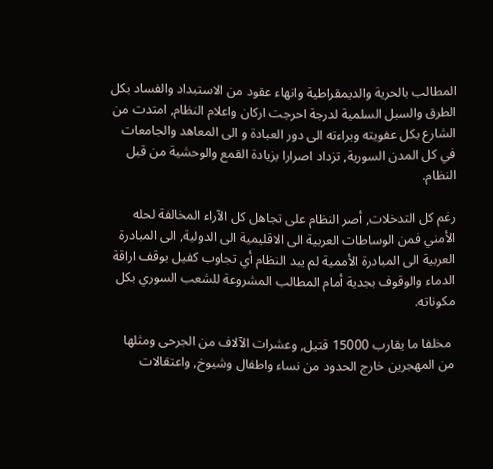المطالب بالحرية والديمقراطية وانهاء عقود من الاستبداد والفساد بكل الطرق والسبل السلمية لدرجة احرجت اركان واعلام النظام, امتدت من الشارع بكل عفويته وبراءته الى دور العبادة و الى المعاهد والجامعات في كل المدن السورية, تزداد اصرارا بزيادة القمع والوحشية من قبل النظام.

رغم كل التدخلات, أصر النظام على تجاهل كل الآراء المخالفة لحله الأمني فمن الوساطات العربية الى الاقليمية الى الدولية, الى المبادرة العربية الى المبادرة الأممية لم يبد النظام أي تجاوب كفيل بوقف اراقة الدماء والوقوف بجدية أمام المطالب المشروعة للشعب السوري بكل مكوناته.

 مخلفا ما يقارب 15000 قتيل, وعشرات الآلاف من الجرحى ومثلها من المهجرين خارج الحدود من نساء واطفال وشيوخ, واعتقالات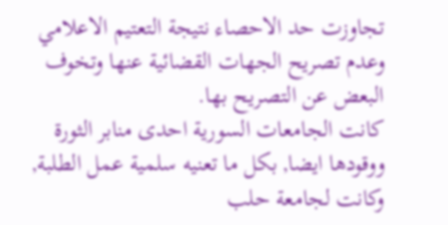تجاوزت حد الاحصاء نتيجة التعتيم الاعلامي وعدم تصريح الجهات القضائية عنها وتخوف البعض عن التصريح بها.
كانت الجامعات السورية احدى منابر الثورة ووقودها ايضا, بكل ما تعنيه سلمية عمل الطلبة, وكانت لجامعة حلب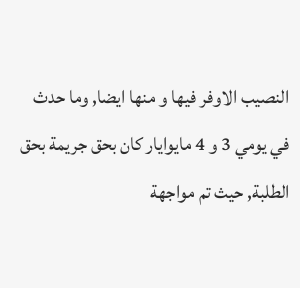النصيب الاوفر فيها و منها ايضا, وما حدث في يومي 3 و 4 مايوايار كان بحق جريمة بحق الطلبة, حيث تم مواجهة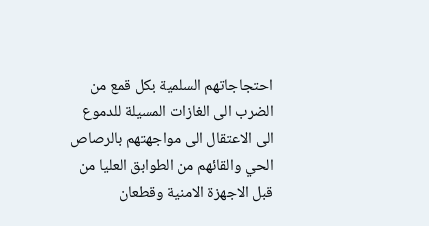احتجاجاتهم السلمية بكل قمع من الضرب الى الغازات المسيلة للدموع الى الاعتقال الى مواجهتهم بالرصاص الحي والقائهم من الطوابق العليا من قبل الاجهزة الامنية وقطعان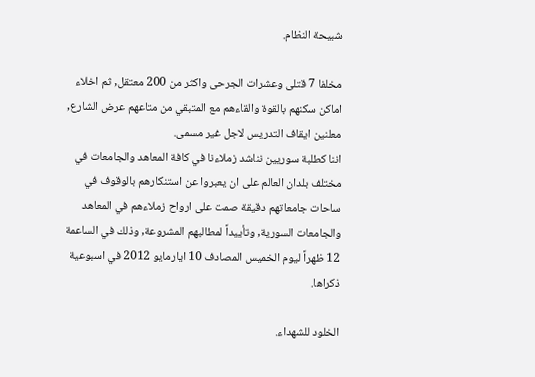شبيحة النظام.

مخلفا 7 قتلى وعشرات الجرحى واكثر من 200 معتقل, ثم اخلاء اماكن سكنهم بالقوة والقاءهم مع المتبقي من متاعهم عرض الشارع, معلنين ايقاف التدريس لاجل غير مسمى.
اننا كطلبة سوريين نناشد زملاءنا في كافة المعاهد والجامعات في مختلف بلدان العالم على ان يعبروا عن استنكارهم بالوقوف في ساحات جامعاتهم دقيقة صمت على ارواح زملاءهم في المعاهد والجامعات السورية, وتأييداً لمطالبهم المشروعة, وذلك في الساعمة 12 ظهراً ليوم الخميس المصادف 10 ايارمايو 2012 في اسبوعية ذكراها.

الخلود للشهداء.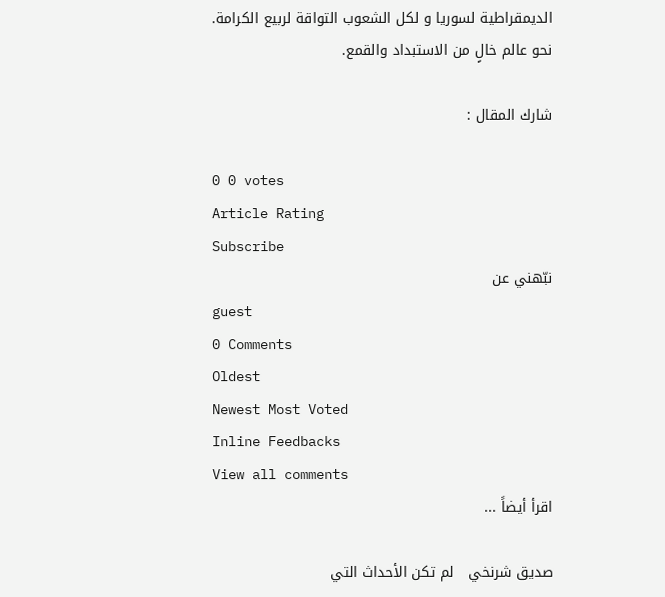الديمقراطية لسوريا و لكل الشعوب التواقة لربيع الكرامة.
نحو عالم خالٍ من الاستبداد والقمع.

شارك المقال :

0 0 votes
Article Rating
Subscribe
نبّهني عن
guest
0 Comments
Oldest
Newest Most Voted
Inline Feedbacks
View all comments
اقرأ أيضاً ...

صديق شرنخي   لم تكن الأحداث التي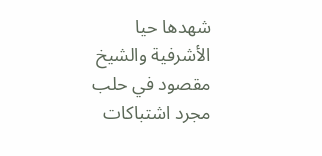شهدها حيا الأشرفية والشيخ مقصود في حلب مجرد اشتباكات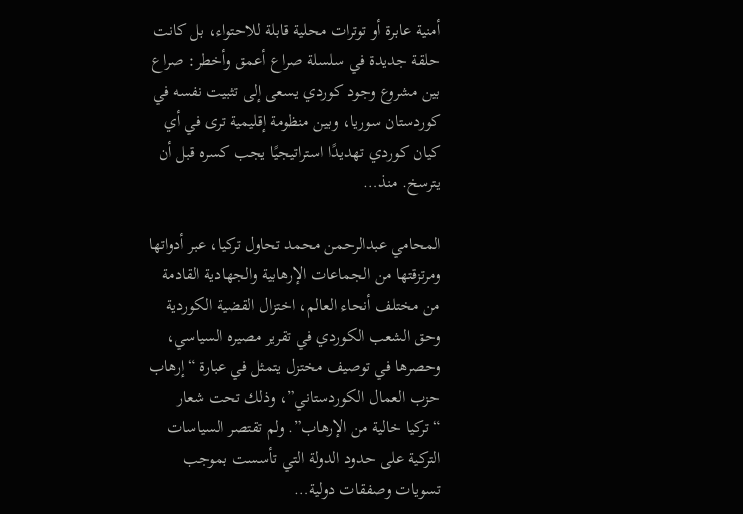أمنية عابرة أو توترات محلية قابلة للاحتواء، بل كانت حلقة جديدة في سلسلة صراع أعمق وأخطر: صراع بين مشروع وجود كوردي يسعى إلى تثبيت نفسه في كوردستان سوريا، وبين منظومة إقليمية ترى في أي كيان كوردي تهديدًا استراتيجيًا يجب كسره قبل أن يترسخ. منذ…

المحامي عبدالرحمن محمد تحاول تركيا، عبر أدواتها ومرتزقتها من الجماعات الإرهابية والجهادية القادمة من مختلف أنحاء العالم، اختزال القضية الكوردية وحق الشعب الكوردي في تقرير مصيره السياسي، وحصرها في توصيف مختزل يتمثل في عبارة “إرهاب حزب العمال الكوردستاني”، وذلك تحت شعار “تركيا خالية من الإرهاب”. ولم تقتصر السياسات التركية على حدود الدولة التي تأسست بموجب تسويات وصفقات دولية…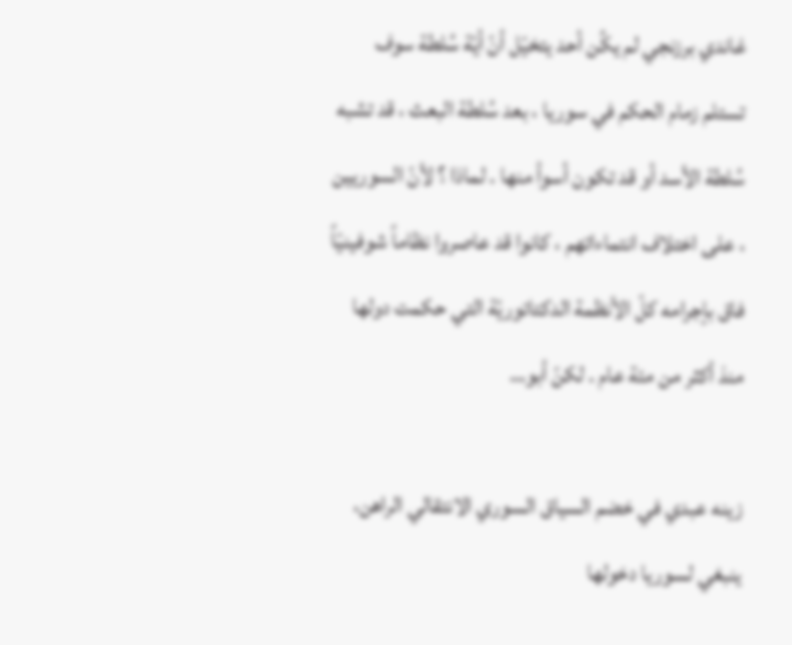غاندي برزنجي لم يكُن أحد يتخيّل أنّ أيّة سُلطة سوف تستلم زمام الحكم في سوريا ، بعد سُلطة البعث ، قد تشبه سُلطة الأسد أو قد تكون أسوأ منها . لماذا ؟ لأنّ السوريين ، على اختلاف انتماءاتهم ، كانوا قد عاصروا نظاماً شوفينيّاً فاق بإجرامه كلّ الأنظمة الدكتاتوريّة التي حكمت دولها منذ أكثر من مئة عام . لكنّ أبو…

زينه عبدي في خضم السياق السوري الانتقالي الراهن، ينبغي لسوريا دخولها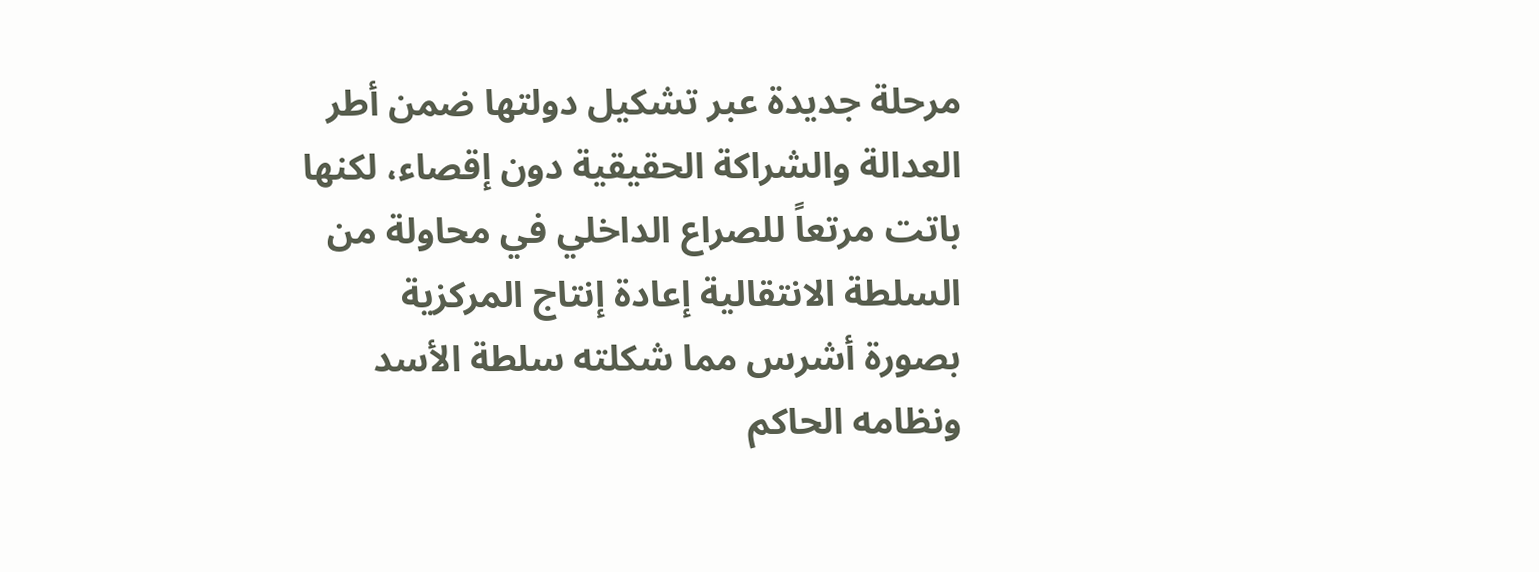مرحلة جديدة عبر تشكيل دولتها ضمن أطر العدالة والشراكة الحقيقية دون إقصاء، لكنها باتت مرتعاً للصراع الداخلي في محاولة من السلطة الانتقالية إعادة إنتاج المركزية بصورة أشرس مما شكلته سلطة الأسد ونظامه الحاكم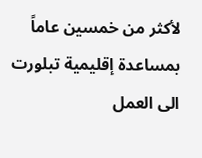لأكثر من خمسين عاماً بمساعدة إقليمية تبلورت الى العمل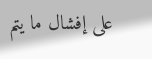على إفشال ما يتم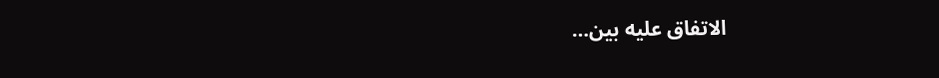الاتفاق عليه بين…